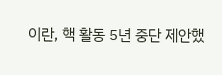이란, 핵 활동 5년 중단 제안했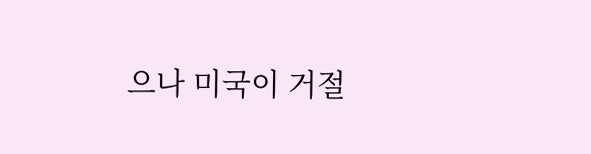으나 미국이 거절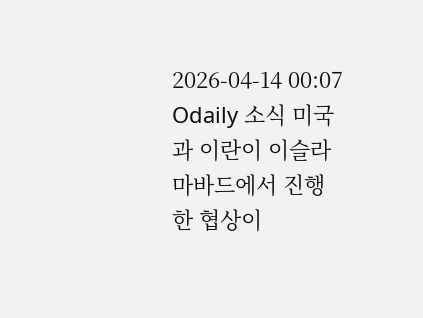2026-04-14 00:07
Odaily 소식 미국과 이란이 이슬라마바드에서 진행한 협상이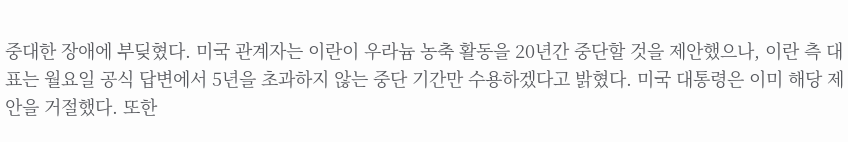중대한 장애에 부딪혔다. 미국 관계자는 이란이 우라늄 농축 활동을 20년간 중단할 것을 제안했으나, 이란 측 대표는 월요일 공식 답변에서 5년을 초과하지 않는 중단 기간만 수용하겠다고 밝혔다. 미국 대통령은 이미 해당 제안을 거절했다. 또한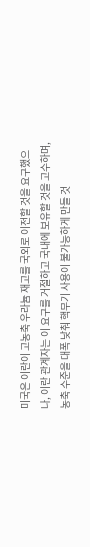미국은 이란이 고농축 우라늄 재고를 국외로 이전할 것을 요구했으나, 이란 관계자는 이 요구를 거절하고 국내에 보유할 것을 고수하며, 농축 수준을 대폭 낮춰 핵무기 사용이 불가능하게 만들 것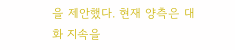을 제안했다. 현재 양측은 대화 지속을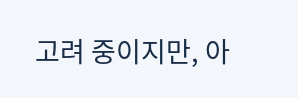고려 중이지만, 아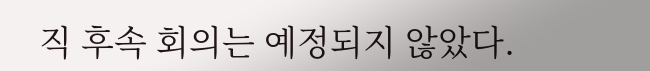직 후속 회의는 예정되지 않았다.